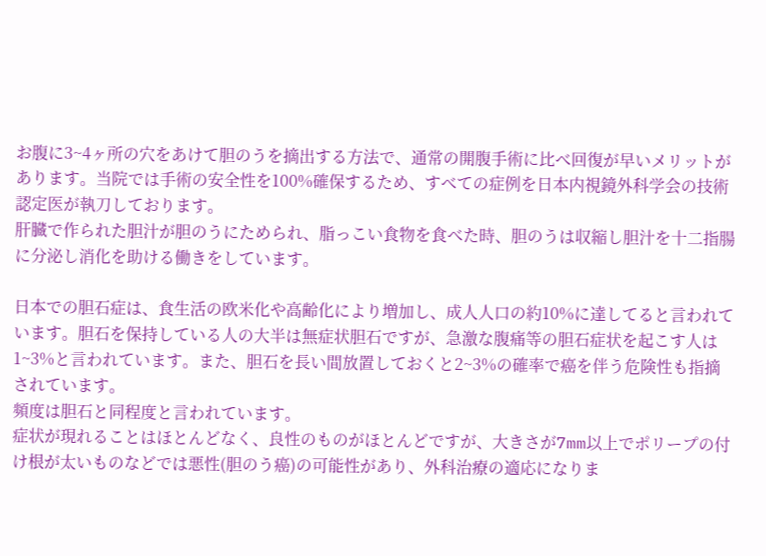お腹に3~4ヶ所の穴をあけて胆のうを摘出する方法で、通常の開腹手術に比べ回復が早いメリットがあります。当院では手術の安全性を100%確保するため、すべての症例を日本内視鏡外科学会の技術認定医が執刀しております。
肝臓で作られた胆汁が胆のうにためられ、脂っこい食物を食べた時、胆のうは収縮し胆汁を十二指腸に分泌し消化を助ける働きをしています。

日本での胆石症は、食生活の欧米化や高齢化により増加し、成人人口の約10%に達してると言われています。胆石を保持している人の大半は無症状胆石ですが、急激な腹痛等の胆石症状を起こす人は1~3%と言われています。また、胆石を長い間放置しておくと2~3%の確率で癌を伴う危険性も指摘されています。
頻度は胆石と同程度と言われています。
症状が現れることはほとんどなく、良性のものがほとんどですが、大きさが7mm以上でポリープの付け根が太いものなどでは悪性(胆のう癌)の可能性があり、外科治療の適応になりま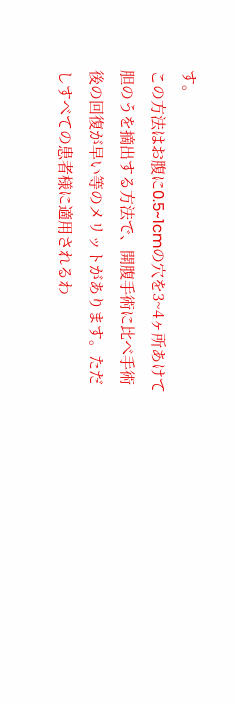す。
この方法はお腹に0.5~1cmの穴を3~4ヶ所あけて胆のうを摘出する方法で、開腹手術に比べ手術後の回復が早い等のメリットがあります。ただしすべての患者様に適用されるわ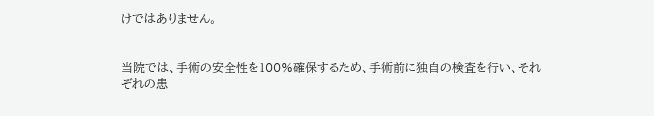けではありません。


当院では、手術の安全性を100%確保するため、手術前に独自の検査を行い、それぞれの患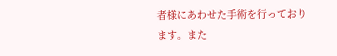者様にあわせた手術を行っております。また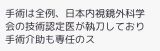手術は全例、日本内視鏡外科学会の技術認定医が執刀しており手術介助も専任のス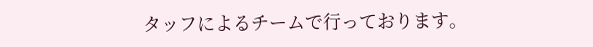タッフによるチームで行っております。